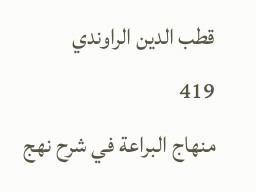قطب الدين الراوندي
419
منهاج البراعة في شرح نهج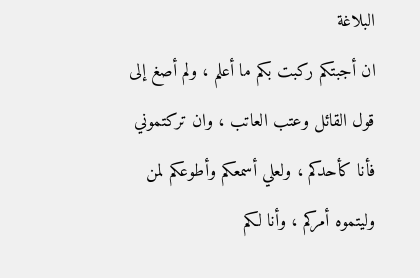البلاغة
ان أجبتكم ركبت بكم ما أعلم ، ولم أصغ إلى قول القائل وعتب العاتب ، وان تركتموني فأنا كأحدكم ، ولعلي أسمعكم وأطوعكم لمن وليتموه أمركم ، وأنا لكم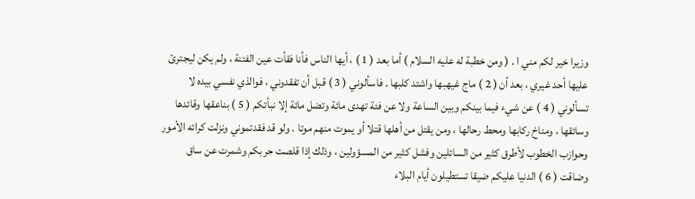وزيرا خير لكم مني ا . ( ومن خطبة له عليه السلام ) أما بعد ( 1 ) ، أيها الناس فأنا فقأت عين الفتنة ، ولم يكن ليجترئ عليها أحد غيري ، بعد أن ( 2 ) ماج غيهبها واشتد كلبها . فاسألوني ( 3 ) قبل أن تفقدوني ، فوالذي نفسي بيده لا تسألوني ( 4 ) عن شيء فيما بينكم وبين الساعة ولا عن فئة تهدى مائة وتضل مائة إلا نبأتكم ( 5 ) بناعقها وقائدها وسائقها ، ومناخ ركابها ومحط رحالها ، ومن يقتل من أهلها قتلا أو يموت منهم موتا . ولو قد فقدتموني ونزلت كرائه الأمور وحوازب الخطوب لأطرق كثير من السائلين وفشل كثير من المسؤولين ، وذلك إذا قلصت حربكم وشمرت عن ساق وضاقت ( 6 ) الدنيا عليكم ضيقا تستطيلون أيام البلاء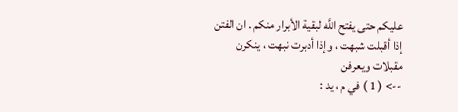عليكم حتى يفتح اللَّه لبقية الأبرار منكم . ان الفتن إذا أقبلت شبهت ، وإذا أدبرت نبهت ، ينكرن مقبلات ويعرفن
--> ( 1 ) في م ، يد :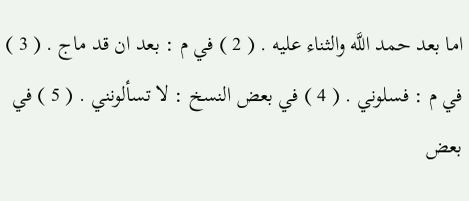اما بعد حمد اللَّه والثناء عليه . ( 2 ) في م : بعد ان قد ماج . ( 3 ) في م : فسلوني . ( 4 ) في بعض النسخ : لا تسألونني . ( 5 ) في بعض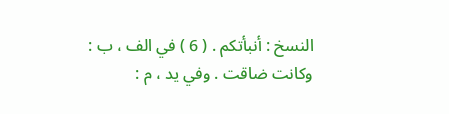النسخ : أنبأتكم . ( 6 ) في الف ، ب : وكانت ضاقت . وفي يد ، م :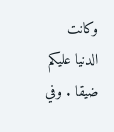وكانت الدنيا عليكم ضيقا . وفي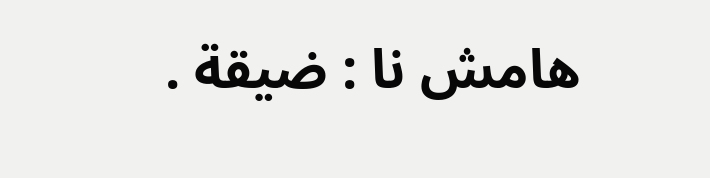هامش نا : ضيقة .